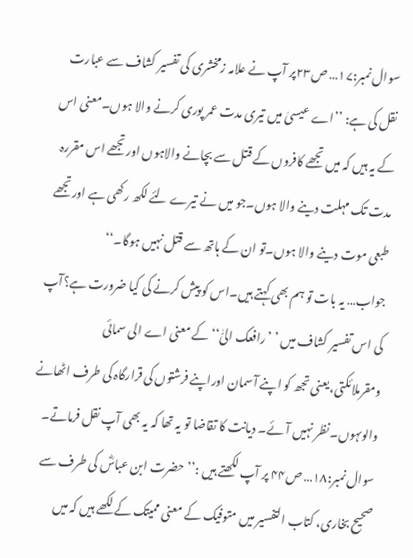سوال نمبر:۱۷… ص۲۳پر آپ نے علامہ زمخشری کی تفسیر کشاف سے عبارت نقل کی ہے: ’’اے عیسیٰ میں تیری مدت عمر پوری کرنے والا ہوں۔معنی اس کے یہ ہیں کہ میں تجھے کافروں کے قتل سے بچانے والاہوں اورتجھے اس مقررہ مدت تک مہلت دینے والا ہوں۔جو میں نے تیرے لئے لکھ رکھی ہے اورتجھے طبعی موت دینے والا ہوں۔تو ان کے ہاتھ سے قتل نہیں ہوگا۔‘‘
جواب… یہ بات تو ہم بھی کہتے ہیں۔اس کو پیش کرنے کی کیا ضرورت ہے؟آپ کی اس تفسیر کشاف میں ’ ’رافعک الیّٰ‘‘کے معنی اے الی سمائی ومقرملائکتی،یعنی تجھ کو اپنے آسمان اوراپنے فرشتوں کی قرارگاہ کی طرف اٹھانے والوںہوں۔نظر نہیں آئے۔ دیانت کا تقاضا تو یہ تھا کہ یہ بھی آپ نقل فرماتے۔
سوال نمبر:۱۸… ص۴۴ پر آپ لکھتے ہیں :’’حضرت ابن عباسؓ کی طرف سے صحیح بخاری، کتاب التفسیر میں متوفیک کے معنی ممیتک کے لکھے ہیں کہ میں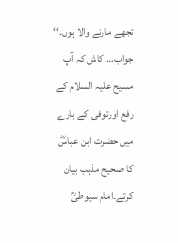تجھے مارنے والا ہوں۔‘‘
جواب… کاش کہ آپ مسیح علیہ السلام کے رفع اورتوفی کے بارے میں حضرت ابن عباسؓ کا صحیح مذہب بیان کرتے۔امام سیوطیؒ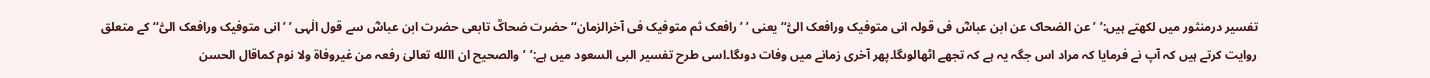تفسیر درمنثور میں لکھتے ہیں:’ ’عن الضحاک عن ابن عباسؓ فی قولہ انی متوفیک ورافعک الیّٰ‘‘یعنی ’ ’رافعک ثم متوفیک فی آخرالزمان‘‘ حضرت ضحاکؒ تابعی حضرت ابن عباسؓ سے قول الٰہی ’ ’انی متوفیک ورافعک الیّٰ‘‘کے متعلق روایت کرتے ہیں کہ آپ نے فرمایا کہ مراد اس جگہ یہ ہے کہ تجھے اٹھالوںگا۔پھر آخری زمانے میں وفات دوںگا۔اسی طرح تفسیر البی السعود میں ہے:’ ’والصحیح ان االله تعالیٰ رفعہ من غیروفاۃ ولا نوم کماقال الحسن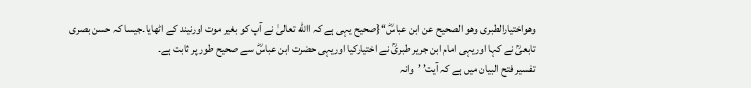وھواختیارالطبری وھو الصحیح عن ابن عباسؓ‘‘{صحیح یہی ہے کہ االله تعالیٰ نے آپ کو بغیر موت اورنیند کے اٹھایا۔جیسا کہ حسن بصری تابعیؒ نے کہا اوریہی امام ابن جریر طبریؒ نے اختیارکیا اوریہی حضرت ابن عباسؓ سے صحیح طور پر ثابت ہے۔
تفسیر فتح البیان میں ہے کہ آیت’ ’وانہ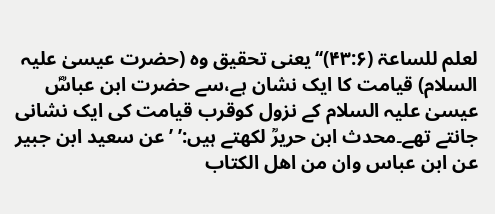لعلم للساعۃ (۴۳:۶)‘‘یعنی تحقیق وہ (حضرت عیسیٰ علیہ السلام) قیامت کا ایک نشان ہے،سے حضرت ابن عباسؓ عیسیٰ علیہ السلام کے نزول کوقرب قیامت کی ایک نشانی جانتے تھے۔محدث ابن حریرؒ لکھتے ہیں:’ ’عن سعید ابن جبیر عن ابن عباس وان من اھل الکتاب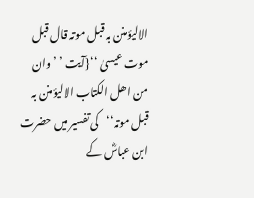الالیؤمنن بہ قبل موتہ قال قبل موت عیسیٰ ‘‘{آیت ’ ’وان من اھل الکتاب الالیؤمنن بہ قبل موتہ‘‘کی تفسیر میں حضرت ابن عباسؓ کے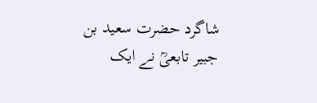شاگرد حضرت سعید بن جبیر تابعیؒ نے ایک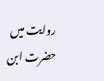روایت میں حضرت ابن